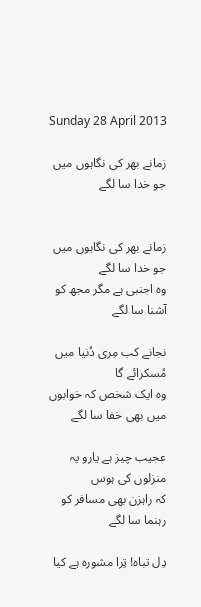Sunday 28 April 2013

زمانے بھر کی نگاہوں میں جو خدا سا لگے


زمانے بھر کی نگاہوں میں جو خدا سا لگے
وہ اجنبی ہے مگر مجھ کو آشنا سا لگے

نجانے کب مِری دُنیا میں مُسکرائے گا
وہ ایک شخص کہ خوابوں میں بھی خفا سا لگے

عجیب چیز ہے یارو یہ منزلوں کی ہوس
کہ راہزن بھی مسافر کو رہنما سا لگے

دِل تباہ! تِرا مشورہ ہے کیا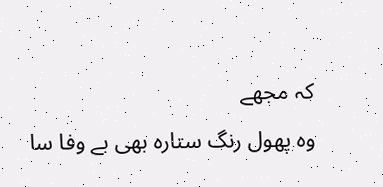کہ مجھے
وہ پھول رنگ ستارہ بھی بے وفا سا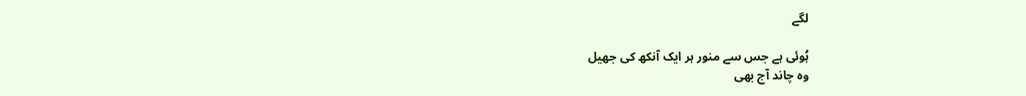لگے

ہُوئی ہے جس سے منور ہر ایک آنکھ کی جھیل
وہ چاند آج بھی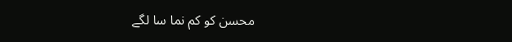محسن کو کم نما سا لگے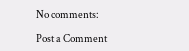No comments:

Post a Comment